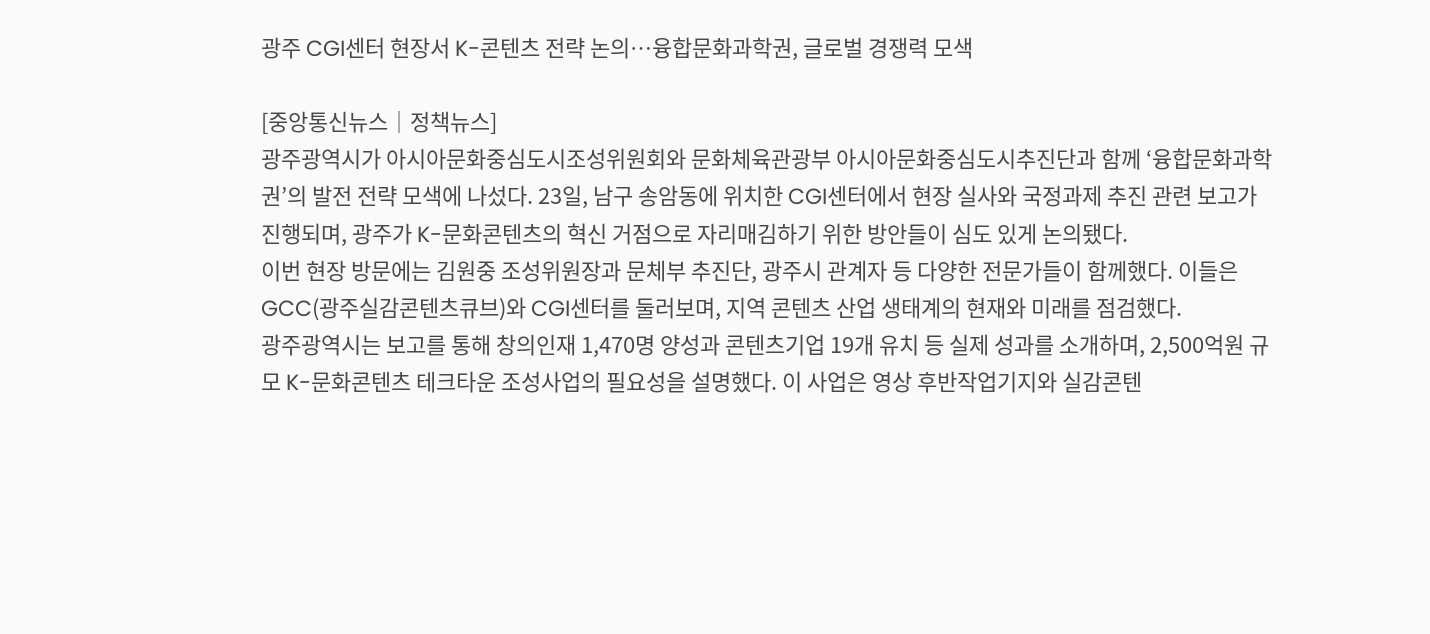광주 CGI센터 현장서 K-콘텐츠 전략 논의…융합문화과학권, 글로벌 경쟁력 모색

[중앙통신뉴스│정책뉴스]
광주광역시가 아시아문화중심도시조성위원회와 문화체육관광부 아시아문화중심도시추진단과 함께 ‘융합문화과학권’의 발전 전략 모색에 나섰다. 23일, 남구 송암동에 위치한 CGI센터에서 현장 실사와 국정과제 추진 관련 보고가 진행되며, 광주가 K-문화콘텐츠의 혁신 거점으로 자리매김하기 위한 방안들이 심도 있게 논의됐다.
이번 현장 방문에는 김원중 조성위원장과 문체부 추진단, 광주시 관계자 등 다양한 전문가들이 함께했다. 이들은 GCC(광주실감콘텐츠큐브)와 CGI센터를 둘러보며, 지역 콘텐츠 산업 생태계의 현재와 미래를 점검했다.
광주광역시는 보고를 통해 창의인재 1,470명 양성과 콘텐츠기업 19개 유치 등 실제 성과를 소개하며, 2,500억원 규모 K-문화콘텐츠 테크타운 조성사업의 필요성을 설명했다. 이 사업은 영상 후반작업기지와 실감콘텐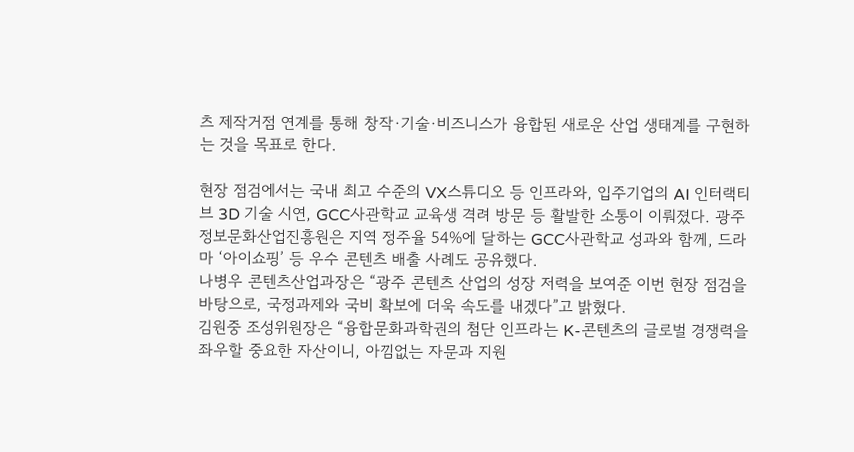츠 제작거점 연계를 통해 창작·기술·비즈니스가 융합된 새로운 산업 생태계를 구현하는 것을 목표로 한다.

현장 점검에서는 국내 최고 수준의 VX스튜디오 등 인프라와, 입주기업의 AI 인터랙티브 3D 기술 시연, GCC사관학교 교육생 격려 방문 등 활발한 소통이 이뤄졌다. 광주정보문화산업진흥원은 지역 정주율 54%에 달하는 GCC사관학교 성과와 함께, 드라마 ‘아이쇼핑’ 등 우수 콘텐츠 배출 사례도 공유했다.
나병우 콘텐츠산업과장은 “광주 콘텐츠 산업의 성장 저력을 보여준 이번 현장 점검을 바탕으로, 국정과제와 국비 확보에 더욱 속도를 내겠다”고 밝혔다.
김원중 조성위원장은 “융합문화과학권의 첨단 인프라는 K-콘텐츠의 글로벌 경쟁력을 좌우할 중요한 자산이니, 아낌없는 자문과 지원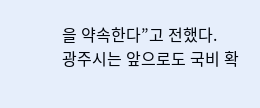을 약속한다”고 전했다.
광주시는 앞으로도 국비 확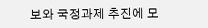보와 국정과제 추진에 모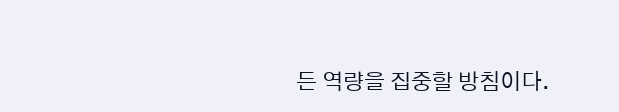든 역량을 집중할 방침이다.